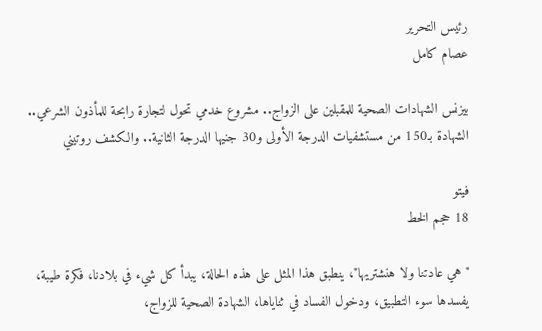رئيس التحرير
عصام كامل

بيزنس الشهادات الصحية للمقبلين على الزواج.. مشروع خدمي تحول لتجارة رابحة للمأذون الشرعي.. الشهادة بـ150 من مستشفيات الدرجة الأولى و30 جنيها الدرجة الثانية.. والكشف روتيني

فيتو
18 حجم الخط

"هي عادتنا ولا هنشتريها"، ينطبق هذا المثل على هذه الحالة، يبدأ كل شيء في بلادنا، فكرة طيبة، يفسدها سوء التطبيق، ودخول الفساد في ثناياها، الشهادة الصحية للزواج،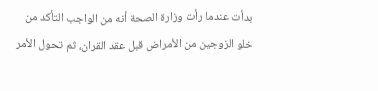بدأت عندما رأت وزارة الصحة أنه من الواجب التأكد من خلو الزوجين من الأمراض قبل عقد القران، ثم تحول الأمر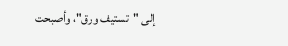إلى "تستيف ورق"، وأصبحت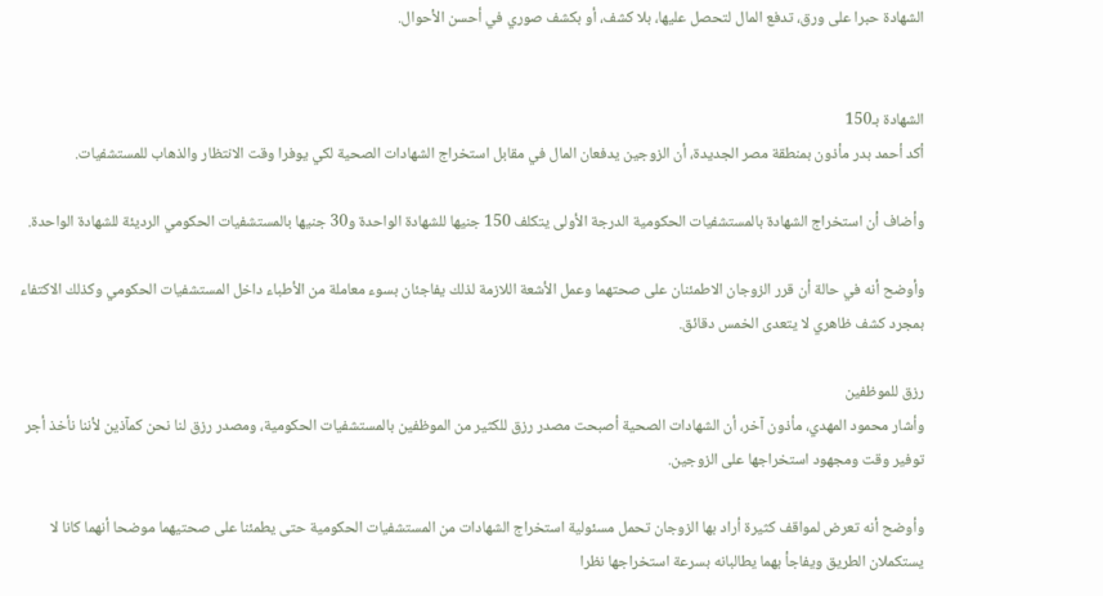الشهادة حبرا على ورق، تدفع المال لتحصل عليها، بلا كشف، أو بكشف صوري في أحسن الأحوال.


الشهادة بـ150
أكد أحمد بدر مأذون بمنطقة مصر الجديدة، أن الزوجين يدفعان المال في مقابل استخراج الشهادات الصحية لكي يوفرا وقت الانتظار والذهاب للمستشفيات.

وأضاف أن استخراج الشهادة بالمستشفيات الحكومية الدرجة الأولى يتكلف 150 جنيها للشهادة الواحدة و30 جنيها بالمستشفيات الحكومي الرديئة للشهادة الواحدة.

وأوضح أنه في حالة أن قرر الزوجان الاطمئنان على صحتهما وعمل الأشعة اللازمة لذلك يفاجئان بسوء معاملة من الأطباء داخل المستشفيات الحكومي وكذلك الاكتفاء بمجرد كشف ظاهري لا يتعدى الخمس دقائق.

رزق للموظفين
وأشار محمود المهدي، مأذون آخر، أن الشهادات الصحية أصبحت مصدر رزق للكثير من الموظفين بالمستشفيات الحكومية، ومصدر رزق لنا نحن كمآذين لأننا نأخذ أجر توفير وقت ومجهود استخراجها على الزوجين.

وأوضح أنه تعرض لمواقف كثيرة أراد بها الزوجان تحمل مسئولية استخراج الشهادات من المستشفيات الحكومية حتى يطمئنا على صحتيهما موضحا أنهما كانا لا يستكملان الطريق ويفاجأ بهما يطالبانه بسرعة استخراجها نظرا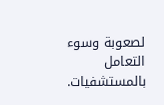لصعوبة وسوء التعامل بالمستشفيات.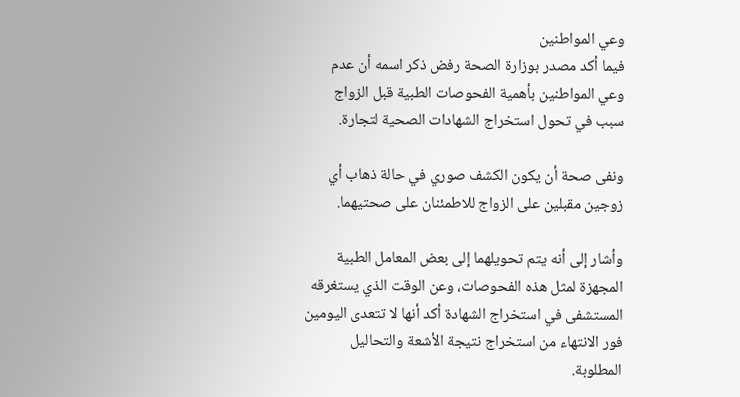وعي المواطنين
فيما أكد مصدر بوزارة الصحة رفض ذكر اسمه أن عدم وعي المواطنين بأهمية الفحوصات الطبية قبل الزواج سبب في تحول استخراج الشهادات الصحية لتجارة.

ونفى صحة أن يكون الكشف صوري في حالة ذهاب أي زوجين مقبلين على الزواج للاطمئنان على صحتيهما.

وأشار إلى أنه يتم تحويلهما إلى بعض المعامل الطبية المجهزة لمثل هذه الفحوصات، وعن الوقت الذي يستغرقه المستشفى في استخراج الشهادة أكد أنها لا تتعدى اليومين فور الانتهاء من استخراج نتيجة الأشعة والتحاليل المطلوبة.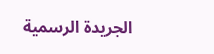الجريدة الرسمية